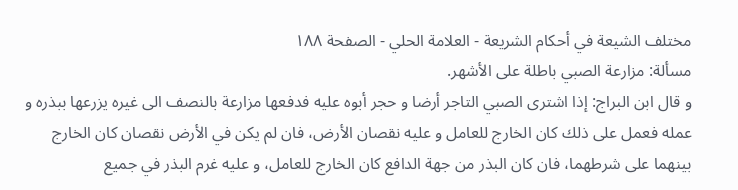مختلف الشيعة في أحكام الشريعة - العلامة الحلي - الصفحة ١٨٨
مسألة: مزارعة الصبي باطلة على الأشهر.
و قال ابن البراج: إذا اشترى الصبي التاجر أرضا و حجر أبوه عليه فدفعها مزارعة بالنصف الى غيره يزرعها ببذره و عمله فعمل على ذلك كان الخارج للعامل و عليه نقصان الأرض، فان لم يكن في الأرض نقصان كان الخارج بينهما على شرطهما، فان كان البذر من جهة الدافع كان الخارج للعامل، و عليه غرم البذر في جميع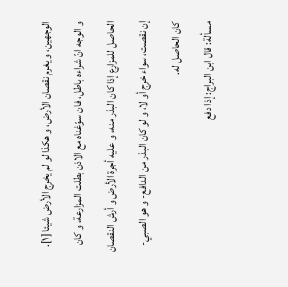الوجهين، و يغرم نقصان الأرض، و هكذا لو لم يخرج الأرض شيئا [١].
و الوجه انّ شراءه باطل، فان سوّغناه مع الاذن بطلت المزارعة، و كان الحاصل للمزارع إذا كان البذر منه، و عليه أجرة الأرض و أرش النقصان إن نقصت، سواء خرج أو لا، و لو كان البذر من الدافع- و هو الصبي- كان الحاصل له.
مسألة: قال ابن البراج: إذا دفع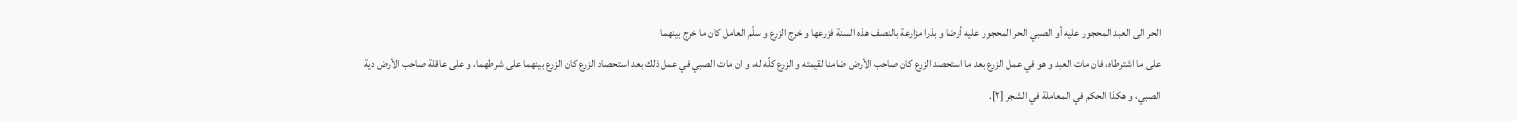الحر الى العبد المحجور عليه أو الصبي الحر المحجور عليه أرضا و بذرا مزارعة بالنصف هذه السنة فزرعها و خرج الزرع و سلّم العامل كان ما خرج بينهما
على ما اشترطاه، فان مات العبد و هو في عمل الزرع بعد ما استحصد الزرع كان صاحب الأرض ضامنا لقيمته و الزرع كلّه له، و ان مات الصبي في عمل ذلك بعد استحصاد الزرع كان الزرع بينهما على شرطهما، و على عاقلة صاحب الأرض دية الصبي، و هكذا الحكم في المعاملة في الشجر [٢].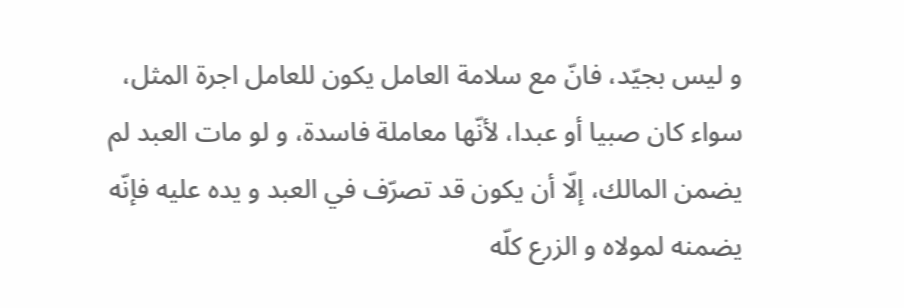و ليس بجيّد، فانّ مع سلامة العامل يكون للعامل اجرة المثل، سواء كان صبيا أو عبدا، لأنّها معاملة فاسدة، و لو مات العبد لم يضمن المالك، إلّا أن يكون قد تصرّف في العبد و يده عليه فإنّه يضمنه لمولاه و الزرع كلّه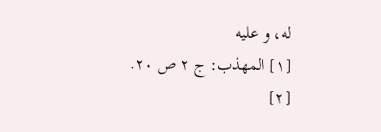له، و عليه
[١] المهذب: ج ٢ ص ٢٠.
[٢]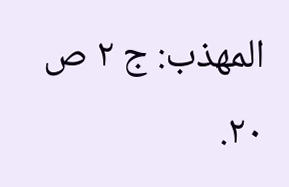المهذب: ج ٢ ص ٢٠.